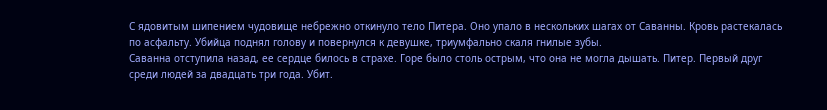С ядовитым шипением чудовище небрежно откинуло тело Питера. Оно упало в нескольких шагах от Саванны. Кровь растекалась по асфальту. Убийца поднял голову и повернулся к девушке, триумфально скаля гнилые зубы.
Саванна отступила назад, ее сердце билось в страхе. Горе было столь острым, что она не могла дышать. Питер. Первый друг среди людей за двадцать три года. Убит.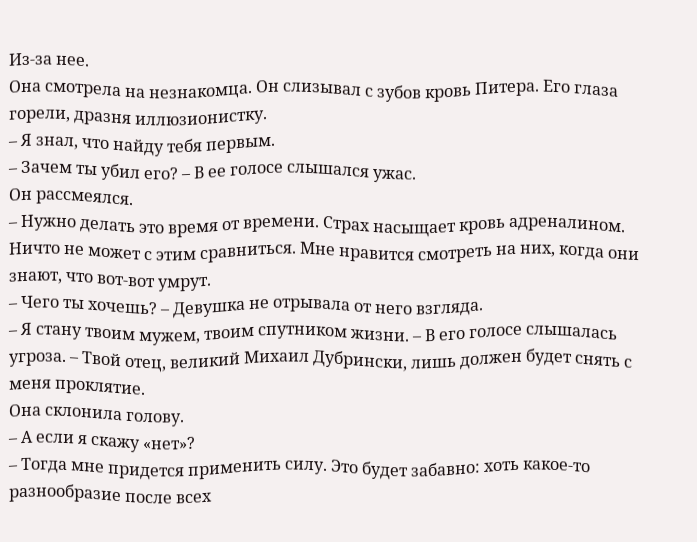Из-за нее.
Она смотрела на незнакомца. Он слизывал с зубов кровь Питера. Его глаза горели, дразня иллюзионистку.
– Я знал, что найду тебя первым.
– Зачем ты убил его? – В ее голосе слышался ужас.
Он рассмеялся.
– Нужно делать это время от времени. Страх насыщает кровь адреналином. Ничто не может с этим сравниться. Мне нравится смотреть на них, когда они знают, что вот-вот умрут.
– Чего ты хочешь? – Девушка не отрывала от него взгляда.
– Я стану твоим мужем, твоим спутником жизни. – В его голосе слышалась угроза. – Твой отец, великий Михаил Дубрински, лишь должен будет снять с меня проклятие.
Она склонила голову.
– А если я скажу «нет»?
– Тогда мне придется применить силу. Это будет забавно: хоть какое-то разнообразие после всех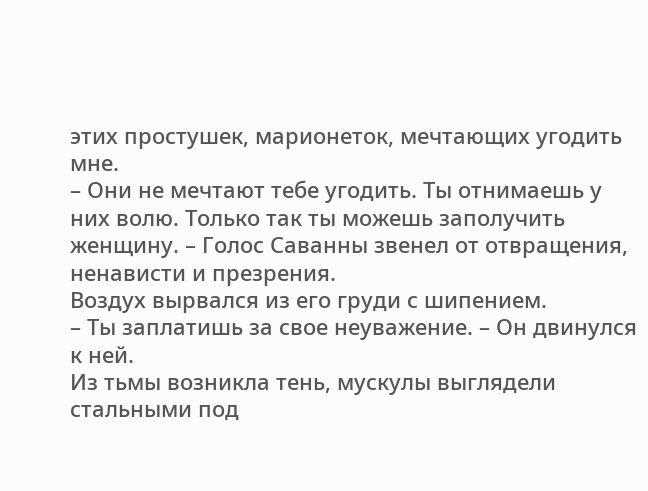этих простушек, марионеток, мечтающих угодить мне.
– Они не мечтают тебе угодить. Ты отнимаешь у них волю. Только так ты можешь заполучить женщину. – Голос Саванны звенел от отвращения, ненависти и презрения.
Воздух вырвался из его груди с шипением.
– Ты заплатишь за свое неуважение. – Он двинулся к ней.
Из тьмы возникла тень, мускулы выглядели стальными под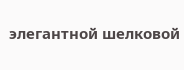элегантной шелковой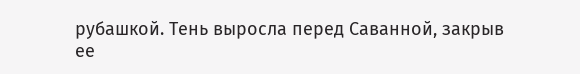рубашкой. Тень выросла перед Саванной, закрыв ее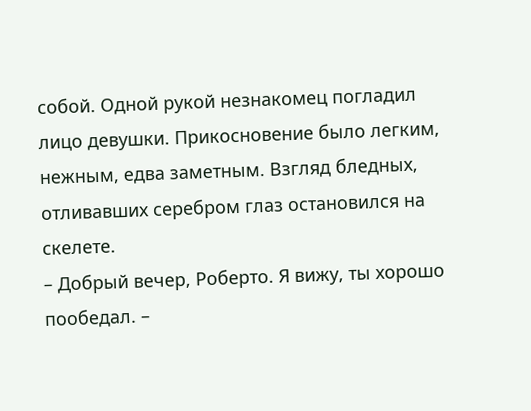собой. Одной рукой незнакомец погладил лицо девушки. Прикосновение было легким, нежным, едва заметным. Взгляд бледных, отливавших серебром глаз остановился на скелете.
– Добрый вечер, Роберто. Я вижу, ты хорошо пообедал. –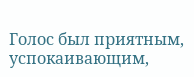Голос был приятным, успокаивающим,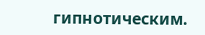гипнотическим.